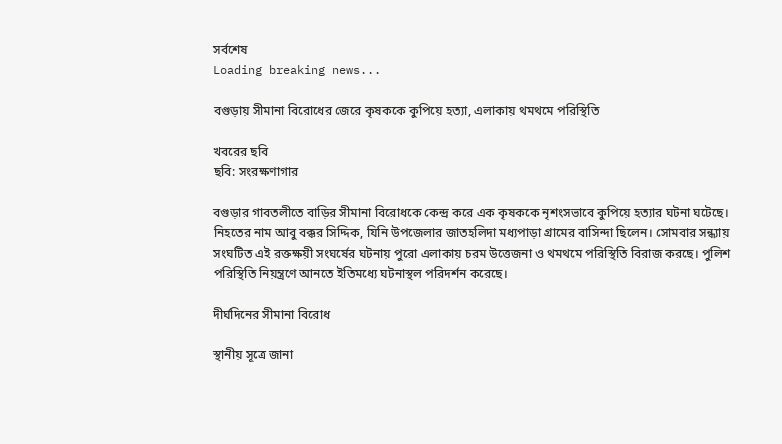সর্বশেষ
Loading breaking news...

বগুড়ায় সীমানা বিরোধের জেরে কৃষককে কুপিয়ে হত্যা, এলাকায় থমথমে পরিস্থিতি

খবরের ছবি
ছবি: সংরক্ষণাগার

বগুড়ার গাবতলীতে বাড়ির সীমানা বিরোধকে কেন্দ্র করে এক কৃষককে নৃশংসভাবে কুপিয়ে হত্যার ঘটনা ঘটেছে। নিহতের নাম আবু বক্কর সিদ্দিক, যিনি উপজেলার জাতহলিদা মধ্যপাড়া গ্রামের বাসিন্দা ছিলেন। সোমবার সন্ধ্যায় সংঘটিত এই রক্তক্ষয়ী সংঘর্ষের ঘটনায় পুরো এলাকায় চরম উত্তেজনা ও থমথমে পরিস্থিতি বিরাজ করছে। পুলিশ পরিস্থিতি নিয়ন্ত্রণে আনতে ইতিমধ্যে ঘটনাস্থল পরিদর্শন করেছে।

দীর্ঘদিনের সীমানা বিরোধ

স্থানীয় সূত্রে জানা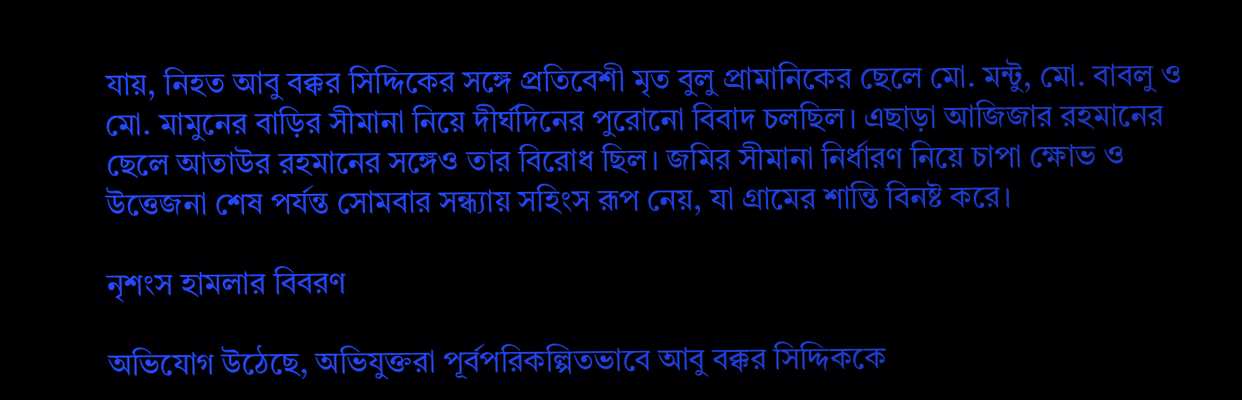যায়, নিহত আবু বক্কর সিদ্দিকের সঙ্গে প্রতিবেশী মৃত বুলু প্রামানিকের ছেলে মো. মন্টু, মো. বাবলু ও মো. মামুনের বাড়ির সীমানা নিয়ে দীর্ঘদিনের পুরোনো বিবাদ চলছিল। এছাড়া আজিজার রহমানের ছেলে আতাউর রহমানের সঙ্গেও তার বিরোধ ছিল। জমির সীমানা নির্ধারণ নিয়ে চাপা ক্ষোভ ও উত্তেজনা শেষ পর্যন্ত সোমবার সন্ধ্যায় সহিংস রূপ নেয়, যা গ্রামের শান্তি বিনষ্ট করে।

নৃশংস হামলার বিবরণ

অভিযোগ উঠেছে, অভিযুক্তরা পূর্বপরিকল্পিতভাবে আবু বক্কর সিদ্দিককে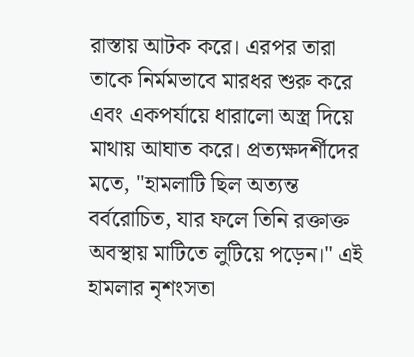রাস্তায় আটক করে। এরপর তারা তাকে নির্মমভাবে মারধর শুরু করে এবং একপর্যায়ে ধারালো অস্ত্র দিয়ে মাথায় আঘাত করে। প্রত্যক্ষদর্শীদের মতে, "হামলাটি ছিল অত্যন্ত বর্বরোচিত, যার ফলে তিনি রক্তাক্ত অবস্থায় মাটিতে লুটিয়ে পড়েন।" এই হামলার নৃশংসতা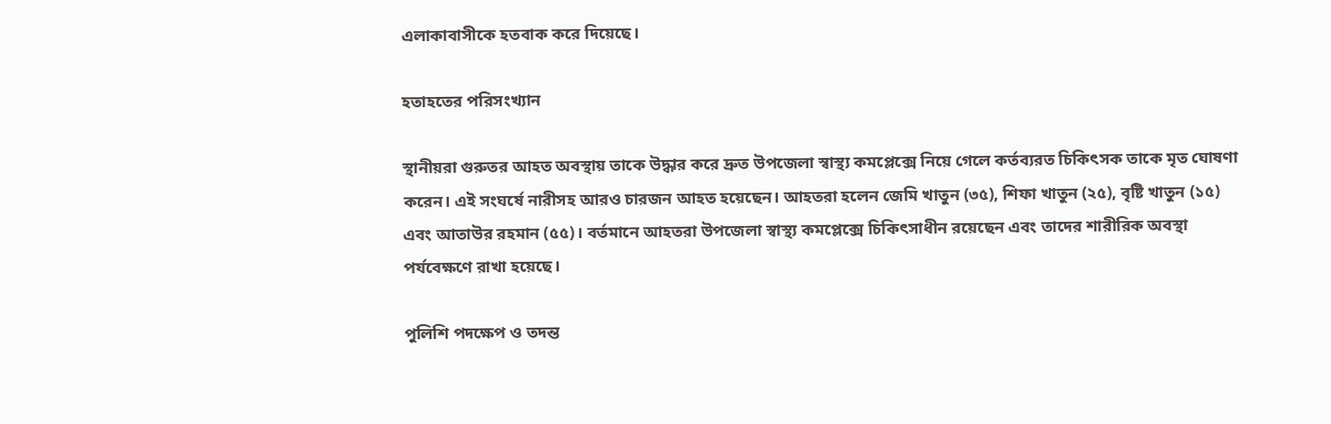এলাকাবাসীকে হতবাক করে দিয়েছে।

হতাহতের পরিসংখ্যান

স্থানীয়রা গুরুতর আহত অবস্থায় তাকে উদ্ধার করে দ্রুত উপজেলা স্বাস্থ্য কমপ্লেক্সে নিয়ে গেলে কর্তব্যরত চিকিৎসক তাকে মৃত ঘোষণা করেন। এই সংঘর্ষে নারীসহ আরও চারজন আহত হয়েছেন। আহতরা হলেন জেমি খাতুন (৩৫), শিফা খাতুন (২৫), বৃষ্টি খাতুন (১৫) এবং আতাউর রহমান (৫৫)। বর্তমানে আহতরা উপজেলা স্বাস্থ্য কমপ্লেক্সে চিকিৎসাধীন রয়েছেন এবং তাদের শারীরিক অবস্থা পর্যবেক্ষণে রাখা হয়েছে।

পুলিশি পদক্ষেপ ও তদন্ত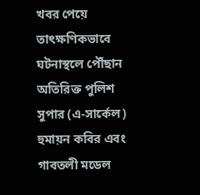খবর পেয়ে তাৎক্ষণিকভাবে ঘটনাস্থলে পৌঁছান অতিরিক্ত পুলিশ সুপার (এ-সার্কেল) হুমায়ন কবির এবং গাবতলী মডেল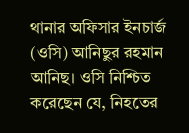থানার অফিসার ইনচার্জ (ওসি) আনিছুর রহমান আনিছ। ওসি নিশ্চিত করেছেন যে, নিহতের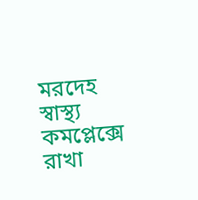মরদেহ স্বাস্থ্য কমপ্লেক্সে রাখা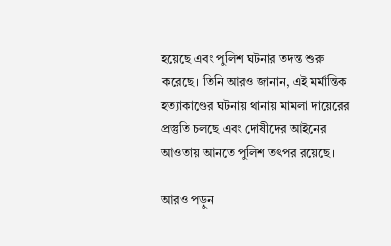হয়েছে এবং পুলিশ ঘটনার তদন্ত শুরু করেছে। তিনি আরও জানান, এই মর্মান্তিক হত্যাকাণ্ডের ঘটনায় থানায় মামলা দায়েরের প্রস্তুতি চলছে এবং দোষীদের আইনের আওতায় আনতে পুলিশ তৎপর রয়েছে।

আরও পড়ুন